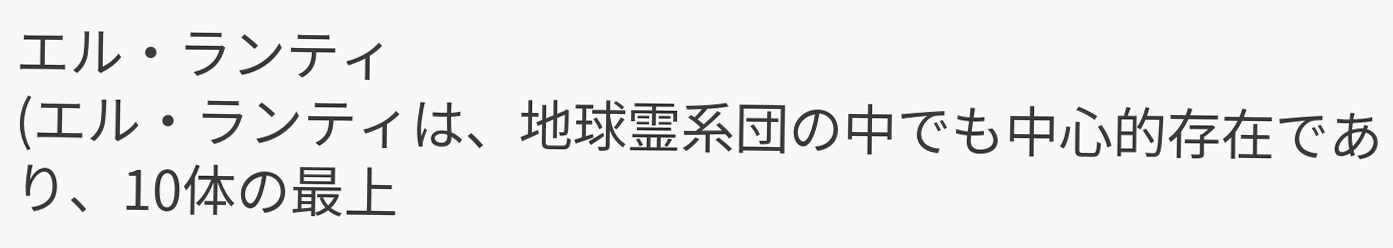エル・ランティ
(エル・ランティは、地球霊系団の中でも中心的存在であり、10体の最上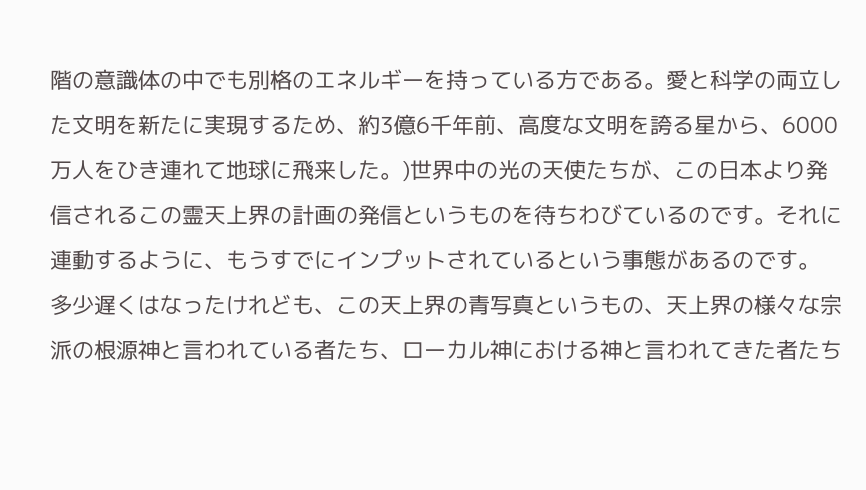階の意識体の中でも別格のエネルギーを持っている方である。愛と科学の両立した文明を新たに実現するため、約3億6千年前、高度な文明を誇る星から、6000万人をひき連れて地球に飛来した。)世界中の光の天使たちが、この日本より発信されるこの霊天上界の計画の発信というものを待ちわびているのです。それに連動するように、もうすでにインプットされているという事態があるのです。
多少遅くはなったけれども、この天上界の青写真というもの、天上界の様々な宗派の根源神と言われている者たち、ローカル神における神と言われてきた者たち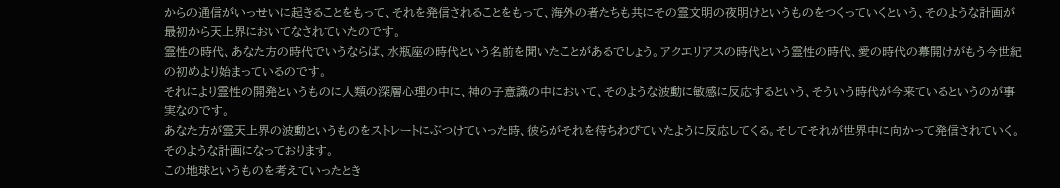からの通信がいっせいに起きることをもって、それを発信されることをもって、海外の者たちも共にその霊文明の夜明けというものをつくっていくという、そのような計画が最初から天上界においてなされていたのです。
霊性の時代、あなた方の時代でいうならば、水瓶座の時代という名前を聞いたことがあるでしょう。アクエリアスの時代という霊性の時代、愛の時代の幕開けがもう今世紀の初めより始まっているのです。
それにより霊性の開発というものに人類の深層心理の中に、神の子意識の中において、そのような波動に敏感に反応するという、そういう時代が今来ているというのが事実なのです。
あなた方が霊天上界の波動というものをストレートにぶつけていった時、彼らがそれを待ちわびていたように反応してくる。そしてそれが世界中に向かって発信されていく。そのような計画になっております。
この地球というものを考えていったとき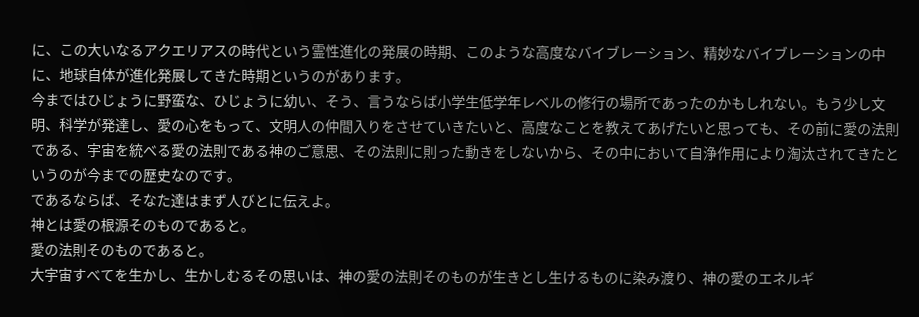に、この大いなるアクエリアスの時代という霊性進化の発展の時期、このような高度なバイブレーション、精妙なバイブレーションの中に、地球自体が進化発展してきた時期というのがあります。
今まではひじょうに野蛮な、ひじょうに幼い、そう、言うならば小学生低学年レベルの修行の場所であったのかもしれない。もう少し文明、科学が発達し、愛の心をもって、文明人の仲間入りをさせていきたいと、高度なことを教えてあげたいと思っても、その前に愛の法則である、宇宙を統べる愛の法則である神のご意思、その法則に則った動きをしないから、その中において自浄作用により淘汰されてきたというのが今までの歴史なのです。
であるならば、そなた達はまず人びとに伝えよ。
神とは愛の根源そのものであると。
愛の法則そのものであると。
大宇宙すべてを生かし、生かしむるその思いは、神の愛の法則そのものが生きとし生けるものに染み渡り、神の愛のエネルギ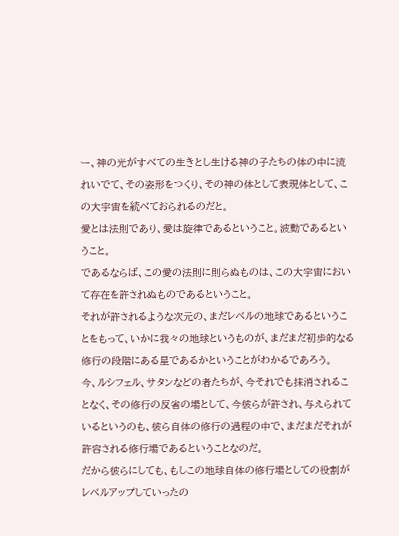ー、神の光がすべての生きとし生ける神の子たちの体の中に流れいでて、その姿形をつくり、その神の体として表現体として、この大宇宙を統べておられるのだと。
愛とは法則であり、愛は旋律であるということ。波動であるということ。
であるならば、この愛の法則に則らぬものは、この大宇宙において存在を許されぬものであるということ。
それが許されるような次元の、まだレベルの地球であるということをもって、いかに我々の地球というものが、まだまだ初歩的なる修行の段階にある星であるかということがわかるであろう。
今、ルシフェル、サタンなどの者たちが、今それでも抹消されることなく、その修行の反省の場として、今彼らが許され、与えられているというのも、彼ら自体の修行の過程の中で、まだまだそれが許容される修行場であるということなのだ。
だから彼らにしても、もしこの地球自体の修行場としての役割がレベルアップしていったの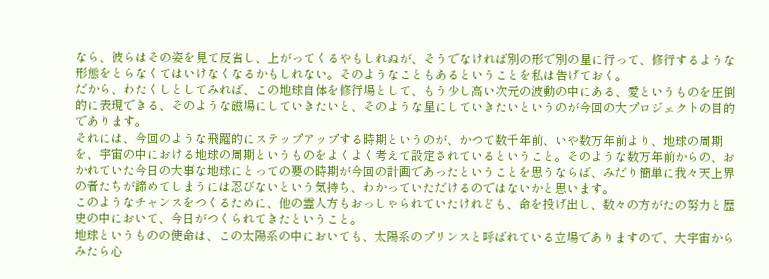なら、彼らはその姿を見て反省し、上がってくるやもしれぬが、そうでなければ別の形で別の星に行って、修行するような形態をとらなくてはいけなくなるかもしれない。そのようなこともあるということを私は告げておく。
だから、わたくしとしてみれば、この地球自体を修行場として、もう少し高い次元の波動の中にある、愛というものを圧倒的に表現できる、そのような磁場にしていきたいと、そのような星にしていきたいというのが今回の大プロジェクトの目的であります。
それには、今回のような飛躍的にステップアップする時期というのが、かつて数千年前、いや数万年前より、地球の周期を、宇宙の中における地球の周期というものをよくよく考えて設定されているということ。そのような数万年前からの、おかれていた今日の大事な地球にとっての要の時期が今回の計画であったということを思うならば、みだり簡単に我々天上界の者たちが諦めてしまうには忍びないという気持ち、わかっていただけるのではないかと思います。
このようなチャンスをつくるために、他の霊人方もおっしゃられていたけれども、命を投げ出し、数々の方がたの努力と歴史の中において、今日がつくられてきたということ。
地球というものの使命は、この太陽系の中においても、太陽系のプリンスと呼ばれている立場でありますので、大宇宙からみたら心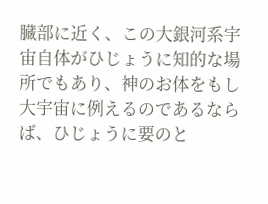臓部に近く、この大銀河系宇宙自体がひじょうに知的な場所でもあり、神のお体をもし大宇宙に例えるのであるならば、ひじょうに要のと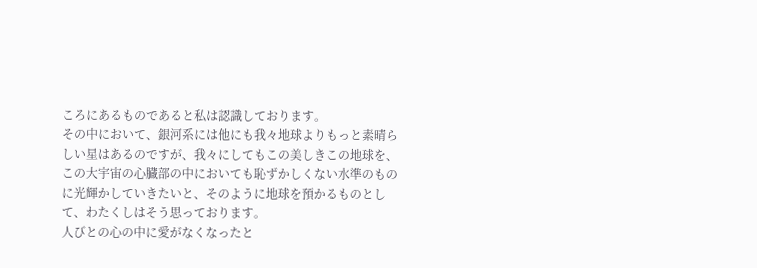ころにあるものであると私は認識しております。
その中において、銀河系には他にも我々地球よりもっと素晴らしい星はあるのですが、我々にしてもこの美しきこの地球を、この大宇宙の心臓部の中においても恥ずかしくない水準のものに光輝かしていきたいと、そのように地球を預かるものとして、わたくしはそう思っております。
人びとの心の中に愛がなくなったと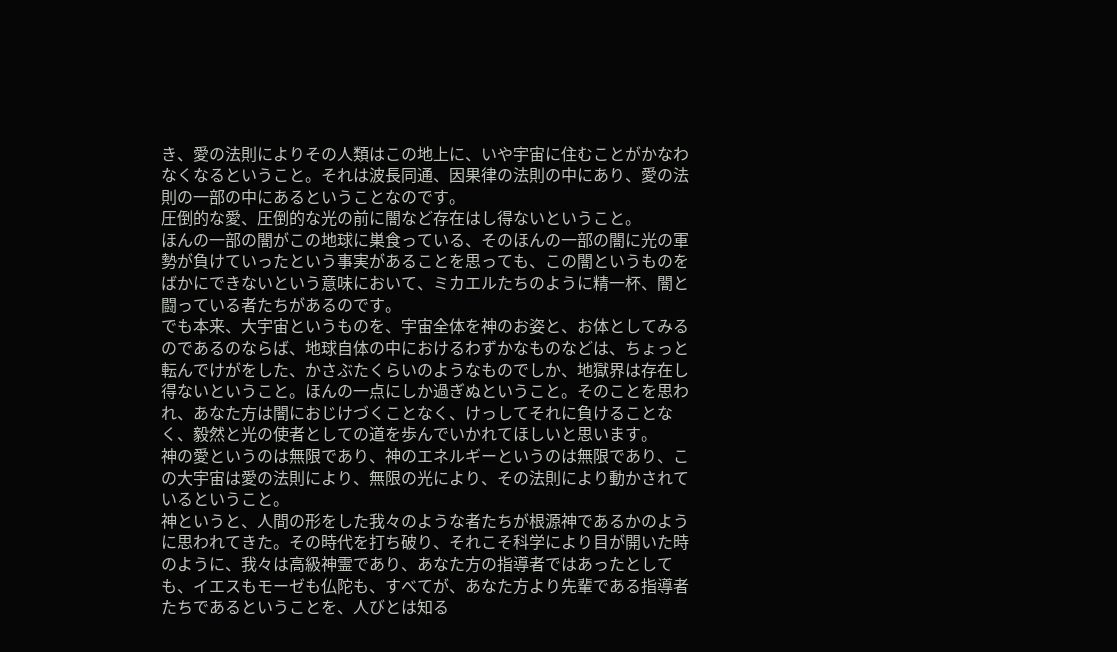き、愛の法則によりその人類はこの地上に、いや宇宙に住むことがかなわなくなるということ。それは波長同通、因果律の法則の中にあり、愛の法則の一部の中にあるということなのです。
圧倒的な愛、圧倒的な光の前に闇など存在はし得ないということ。
ほんの一部の闇がこの地球に巣食っている、そのほんの一部の闇に光の軍勢が負けていったという事実があることを思っても、この闇というものをばかにできないという意味において、ミカエルたちのように精一杯、闇と闘っている者たちがあるのです。
でも本来、大宇宙というものを、宇宙全体を神のお姿と、お体としてみるのであるのならば、地球自体の中におけるわずかなものなどは、ちょっと転んでけがをした、かさぶたくらいのようなものでしか、地獄界は存在し得ないということ。ほんの一点にしか過ぎぬということ。そのことを思われ、あなた方は闇におじけづくことなく、けっしてそれに負けることなく、毅然と光の使者としての道を歩んでいかれてほしいと思います。
神の愛というのは無限であり、神のエネルギーというのは無限であり、この大宇宙は愛の法則により、無限の光により、その法則により動かされているということ。
神というと、人間の形をした我々のような者たちが根源神であるかのように思われてきた。その時代を打ち破り、それこそ科学により目が開いた時のように、我々は高級神霊であり、あなた方の指導者ではあったとしても、イエスもモーゼも仏陀も、すべてが、あなた方より先輩である指導者たちであるということを、人びとは知る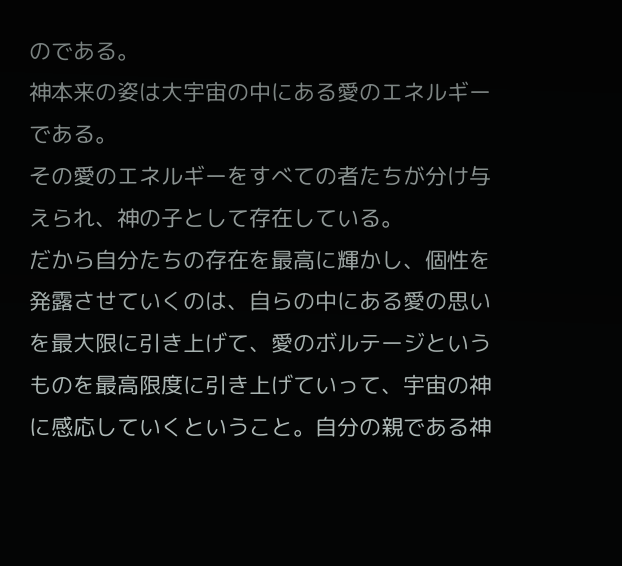のである。
神本来の姿は大宇宙の中にある愛のエネルギーである。
その愛のエネルギーをすべての者たちが分け与えられ、神の子として存在している。
だから自分たちの存在を最高に輝かし、個性を発露させていくのは、自らの中にある愛の思いを最大限に引き上げて、愛のボルテージというものを最高限度に引き上げていって、宇宙の神に感応していくということ。自分の親である神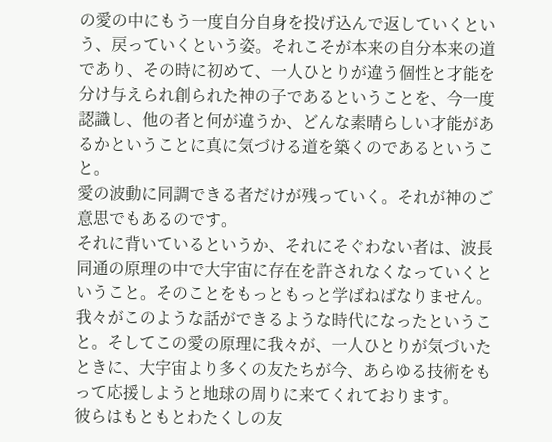の愛の中にもう一度自分自身を投げ込んで返していくという、戻っていくという姿。それこそが本来の自分本来の道であり、その時に初めて、一人ひとりが違う個性と才能を分け与えられ創られた神の子であるということを、今一度認識し、他の者と何が違うか、どんな素晴らしい才能があるかということに真に気づける道を築くのであるということ。
愛の波動に同調できる者だけが残っていく。それが神のご意思でもあるのです。
それに背いているというか、それにそぐわない者は、波長同通の原理の中で大宇宙に存在を許されなくなっていくということ。そのことをもっともっと学ばねばなりません。
我々がこのような話ができるような時代になったということ。そしてこの愛の原理に我々が、一人ひとりが気づいたときに、大宇宙より多くの友たちが今、あらゆる技術をもって応援しようと地球の周りに来てくれております。
彼らはもともとわたくしの友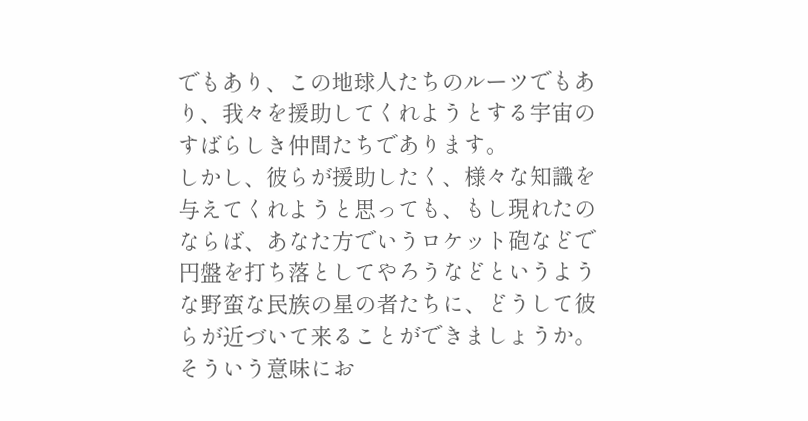でもあり、この地球人たちのルーツでもあり、我々を援助してくれようとする宇宙のすばらしき仲間たちであります。
しかし、彼らが援助したく、様々な知識を与えてくれようと思っても、もし現れたのならば、あなた方でいうロケット砲などで円盤を打ち落としてやろうなどというような野蛮な民族の星の者たちに、どうして彼らが近づいて来ることができましょうか。
そういう意味にお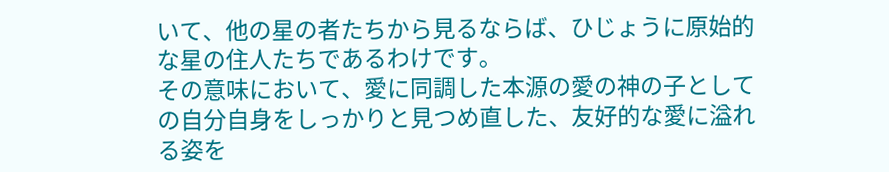いて、他の星の者たちから見るならば、ひじょうに原始的な星の住人たちであるわけです。
その意味において、愛に同調した本源の愛の神の子としての自分自身をしっかりと見つめ直した、友好的な愛に溢れる姿を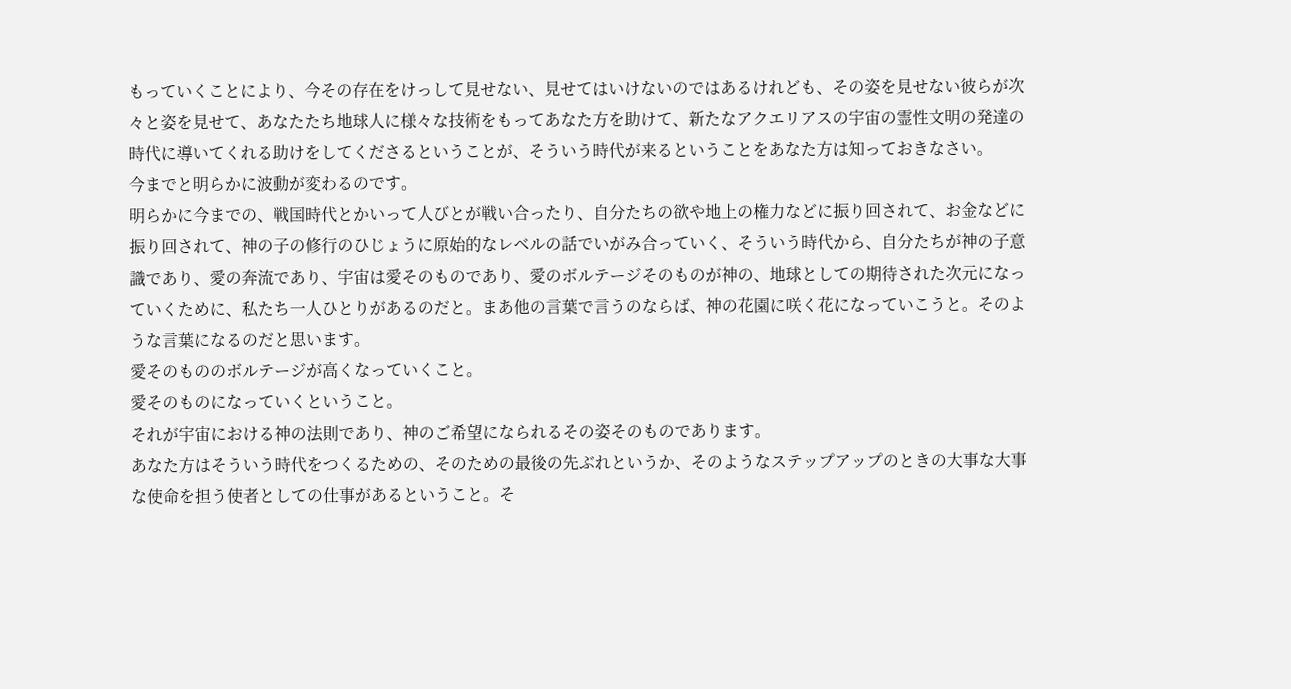もっていくことにより、今その存在をけっして見せない、見せてはいけないのではあるけれども、その姿を見せない彼らが次々と姿を見せて、あなたたち地球人に様々な技術をもってあなた方を助けて、新たなアクエリアスの宇宙の霊性文明の発達の時代に導いてくれる助けをしてくださるということが、そういう時代が来るということをあなた方は知っておきなさい。
今までと明らかに波動が変わるのです。
明らかに今までの、戦国時代とかいって人びとが戦い合ったり、自分たちの欲や地上の権力などに振り回されて、お金などに振り回されて、神の子の修行のひじょうに原始的なレベルの話でいがみ合っていく、そういう時代から、自分たちが神の子意識であり、愛の奔流であり、宇宙は愛そのものであり、愛のボルテージそのものが神の、地球としての期待された次元になっていくために、私たち一人ひとりがあるのだと。まあ他の言葉で言うのならば、神の花園に咲く花になっていこうと。そのような言葉になるのだと思います。
愛そのもののボルテージが高くなっていくこと。
愛そのものになっていくということ。
それが宇宙における神の法則であり、神のご希望になられるその姿そのものであります。
あなた方はそういう時代をつくるための、そのための最後の先ぶれというか、そのようなステップアップのときの大事な大事な使命を担う使者としての仕事があるということ。そ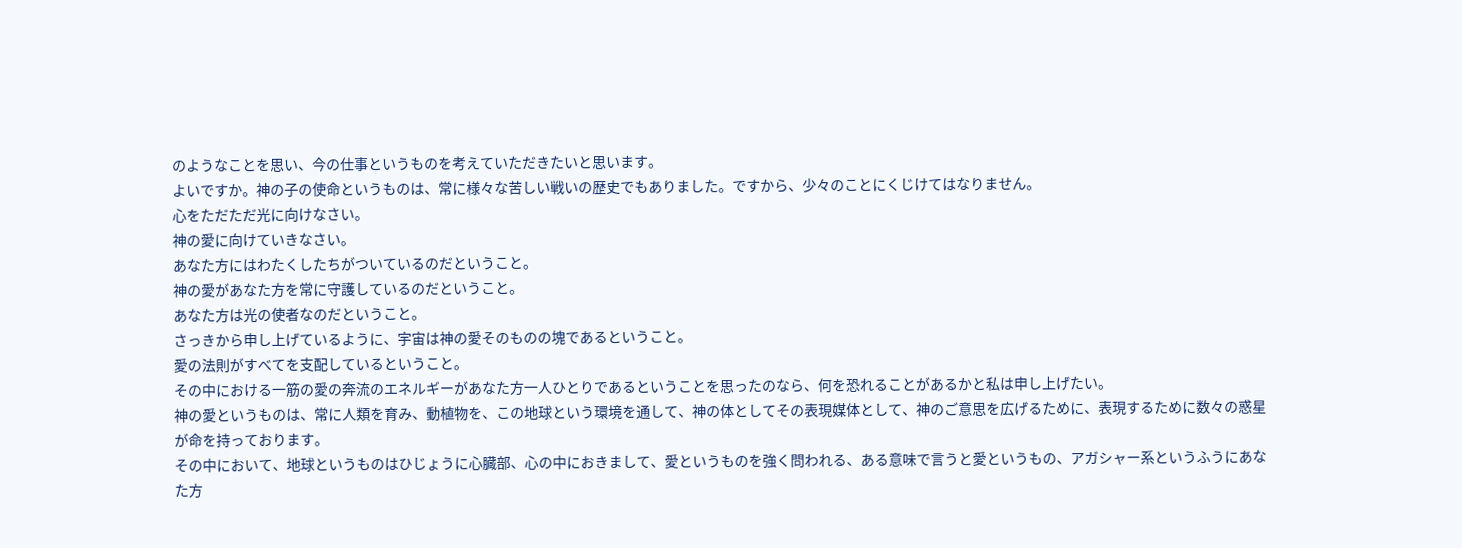のようなことを思い、今の仕事というものを考えていただきたいと思います。
よいですか。神の子の使命というものは、常に様々な苦しい戦いの歴史でもありました。ですから、少々のことにくじけてはなりません。
心をただただ光に向けなさい。
神の愛に向けていきなさい。
あなた方にはわたくしたちがついているのだということ。
神の愛があなた方を常に守護しているのだということ。
あなた方は光の使者なのだということ。
さっきから申し上げているように、宇宙は神の愛そのものの塊であるということ。
愛の法則がすべてを支配しているということ。
その中における一筋の愛の奔流のエネルギーがあなた方一人ひとりであるということを思ったのなら、何を恐れることがあるかと私は申し上げたい。
神の愛というものは、常に人類を育み、動植物を、この地球という環境を通して、神の体としてその表現媒体として、神のご意思を広げるために、表現するために数々の惑星が命を持っております。
その中において、地球というものはひじょうに心臓部、心の中におきまして、愛というものを強く問われる、ある意味で言うと愛というもの、アガシャー系というふうにあなた方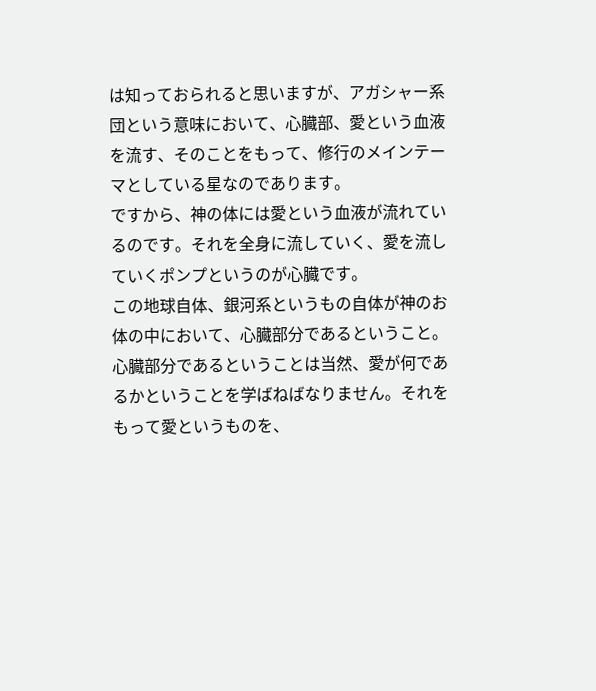は知っておられると思いますが、アガシャー系団という意味において、心臓部、愛という血液を流す、そのことをもって、修行のメインテーマとしている星なのであります。
ですから、神の体には愛という血液が流れているのです。それを全身に流していく、愛を流していくポンプというのが心臓です。
この地球自体、銀河系というもの自体が神のお体の中において、心臓部分であるということ。心臓部分であるということは当然、愛が何であるかということを学ばねばなりません。それをもって愛というものを、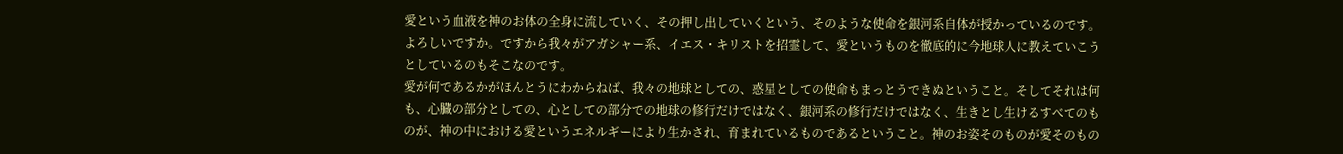愛という血液を神のお体の全身に流していく、その押し出していくという、そのような使命を銀河系自体が授かっているのです。
よろしいですか。ですから我々がアガシャー系、イエス・キリストを招霊して、愛というものを徹底的に今地球人に教えていこうとしているのもそこなのです。
愛が何であるかがほんとうにわからねば、我々の地球としての、惑星としての使命もまっとうできぬということ。そしてそれは何も、心臓の部分としての、心としての部分での地球の修行だけではなく、銀河系の修行だけではなく、生きとし生けるすべてのものが、神の中における愛というエネルギーにより生かされ、育まれているものであるということ。神のお姿そのものが愛そのもの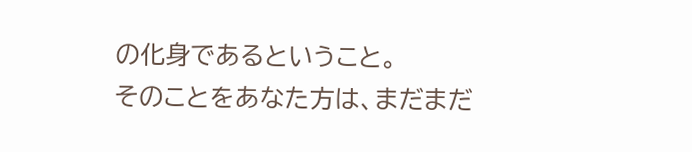の化身であるということ。
そのことをあなた方は、まだまだ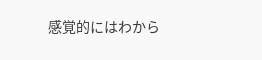感覚的にはわから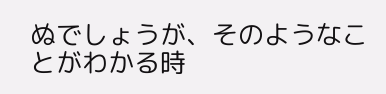ぬでしょうが、そのようなことがわかる時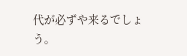代が必ずや来るでしょう。